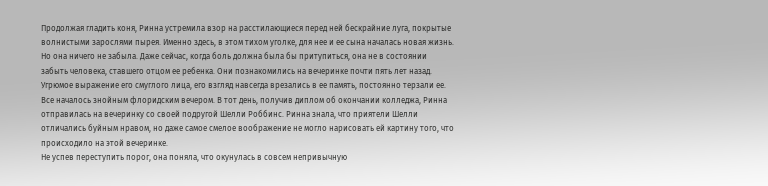Продолжая гладить коня, Ринна устремила взор на расстилающиеся перед ней бескрайние луга, покрытые волнистыми зарослями пырея. Именно здесь, в этом тихом уголке, для нее и ее сына началась новая жизнь. Но она ничего не забыла. Даже сейчас, когда боль должна была бы притупиться, она не в состоянии забыть человека, ставшего отцом ее ребенка. Они познакомились на вечеринке почти пять лет назад. Угрюмое выражение его смуглого лица, его взгляд навсегда врезались в ее память, постоянно терзали ее.
Все началось знойным флоридским вечером. В тот день, получив диплом об окончании колледжа, Ринна отправилась на вечеринку со своей подругой Шелли Роббинс. Ринна знала, что приятели Шелли отличались буйным нравом, но даже самое смелое воображение не могло нарисовать ей картину того, что происходило на этой вечеринке.
Не успев переступить порог, она поняла, что окунулась в совсем непривычную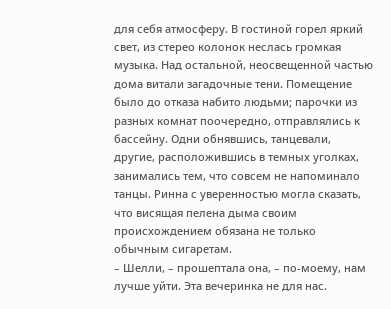для себя атмосферу. В гостиной горел яркий свет, из стерео колонок неслась громкая музыка. Над остальной, неосвещенной частью дома витали загадочные тени. Помещение было до отказа набито людьми; парочки из разных комнат поочередно, отправлялись к бассейну. Одни обнявшись, танцевали, другие, расположившись в темных уголках, занимались тем, что совсем не напоминало танцы. Ринна с уверенностью могла сказать, что висящая пелена дыма своим происхождением обязана не только обычным сигаретам.
– Шелли, – прошептала она, – по-моему, нам лучше уйти. Эта вечеринка не для нас.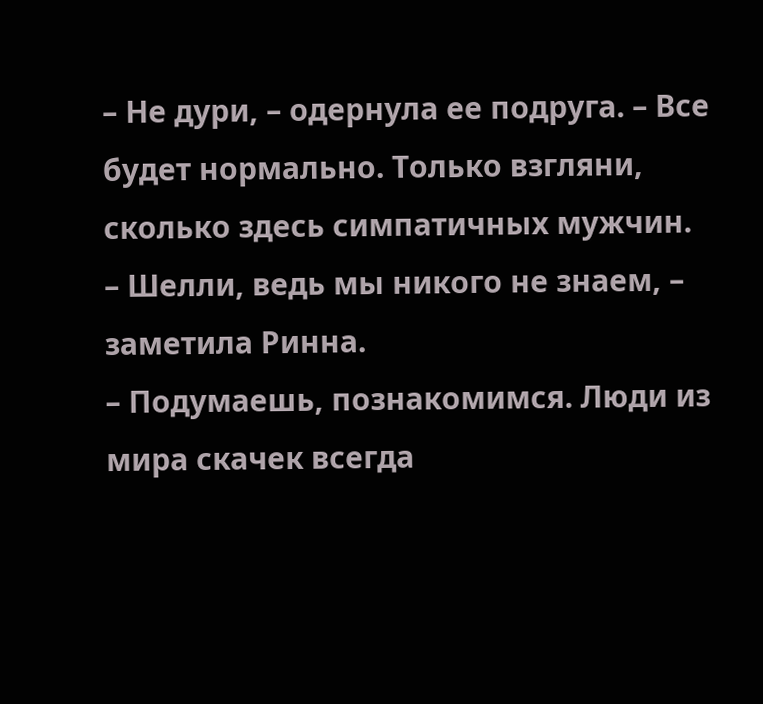– Не дури, – одернула ее подруга. – Все будет нормально. Только взгляни, сколько здесь симпатичных мужчин.
– Шелли, ведь мы никого не знаем, – заметила Ринна.
– Подумаешь, познакомимся. Люди из мира скачек всегда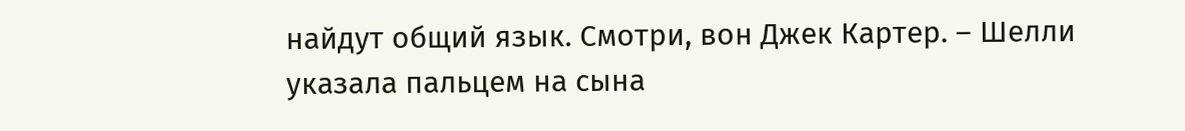найдут общий язык. Смотри, вон Джек Картер. – Шелли указала пальцем на сына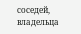соседей, владельца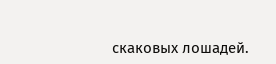скаковых лошадей.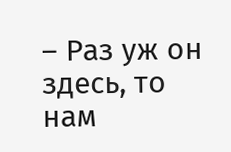– Раз уж он здесь, то нам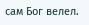сам Бог велел.